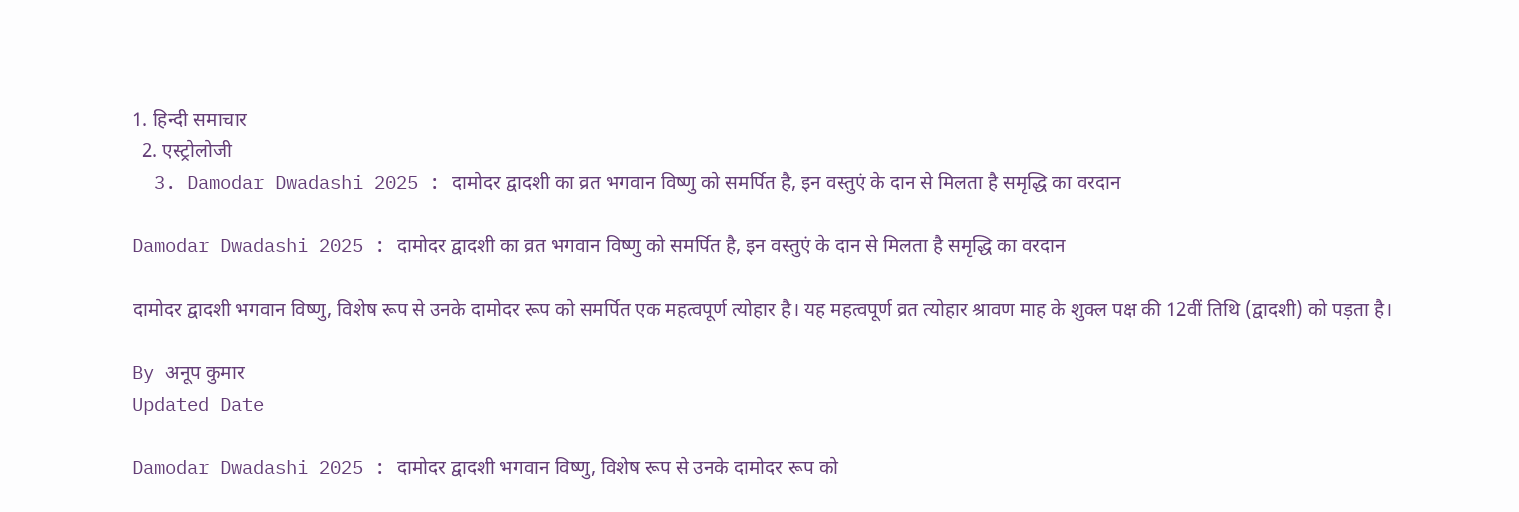1. हिन्दी समाचार
  2. एस्ट्रोलोजी
  3. Damodar Dwadashi 2025 : दामोदर द्वादशी का व्रत भगवान विष्णु को समर्पित है, इन वस्तुएं के दान से मिलता है समृद्धि का वरदान

Damodar Dwadashi 2025 : दामोदर द्वादशी का व्रत भगवान विष्णु को समर्पित है, इन वस्तुएं के दान से मिलता है समृद्धि का वरदान

दामोदर द्वादशी भगवान विष्णु, विशेष रूप से उनके दामोदर रूप को समर्पित एक महत्वपूर्ण त्योहार है। यह महत्वपूर्ण व्रत त्योहार श्रावण माह के शुक्ल पक्ष की 12वीं तिथि (द्वादशी) को पड़ता है।

By अनूप कुमार
Updated Date

Damodar Dwadashi 2025 : दामोदर द्वादशी भगवान विष्णु, विशेष रूप से उनके दामोदर रूप को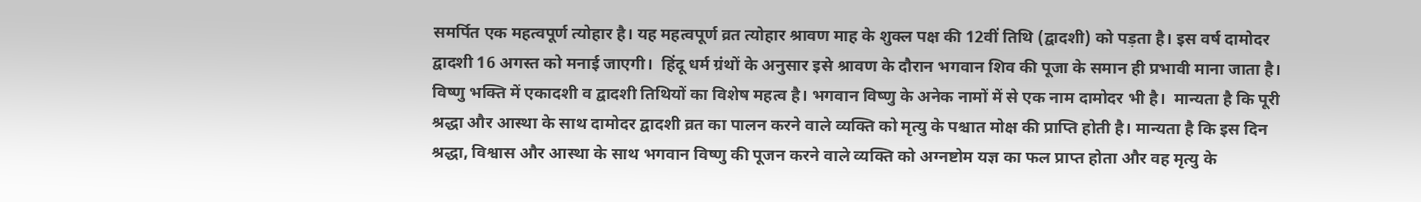समर्पित एक महत्वपूर्ण त्योहार है। यह महत्वपूर्ण व्रत त्योहार श्रावण माह के शुक्ल पक्ष की 12वीं तिथि (द्वादशी) को पड़ता है। इस वर्ष दामोदर द्वादशी 16 अगस्त को मनाई जाएगी।  हिंदू धर्म ग्रंथों के अनुसार इसे श्रावण के दौरान भगवान शिव की पूजा के समान ही प्रभावी माना जाता है।  विष्णु भक्ति में एकादशी व द्वादशी तिथियों का विशेष महत्व है। भगवान विष्णु के अनेक नामों में से एक नाम दामोदर भी है।  मान्यता है कि पूरी श्रद्धा और आस्था के साथ दामोदर द्वादशी व्रत का पालन करने वाले व्यक्ति को मृत्यु के पश्चात मोक्ष की प्राप्ति होती है। मान्यता है कि इस दिन श्रद्धा, विश्वास और आस्था के साथ भगवान विष्णु की पूजन करने वाले व्यक्ति को अग्नष्टोम यज्ञ का फल प्राप्त होता और वह मृत्यु के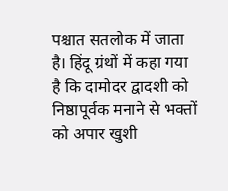पश्चात सतलोक में जाता है। हिंदू ग्रंथों में कहा गया है कि दामोदर द्वादशी को निष्ठापूर्वक मनाने से भक्तों को अपार खुशी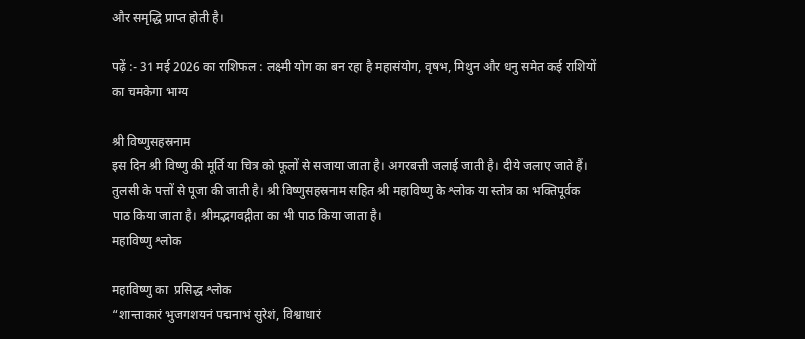और समृद्धि प्राप्त होती है।

पढ़ें :- 31 मई 2026 का राशिफल : लक्ष्मी योग का बन रहा है महासंयोग, वृषभ, मिथुन और धनु समेत कई राशियों का चमकेगा भाग्य

श्री विष्णुसहस्रनाम
इस दिन श्री विष्णु की मूर्ति या चित्र को फूलों से सजाया जाता है। अगरबत्ती जलाई जाती है। दीये जलाए जाते हैं। तुलसी के पत्तों से पूजा की जाती है। श्री विष्णुसहस्रनाम सहित श्री महाविष्णु के श्लोक या स्तोत्र का भक्तिपूर्वक पाठ किया जाता है। श्रीमद्भगवद्गीता का भी पाठ किया जाता है।
महाविष्णु श्लोक

महाविष्णु का  प्रसिद्ध श्लोक
“शान्ताकारं भुजगशयनं पद्मनाभं सुरेशं, विश्वाधारं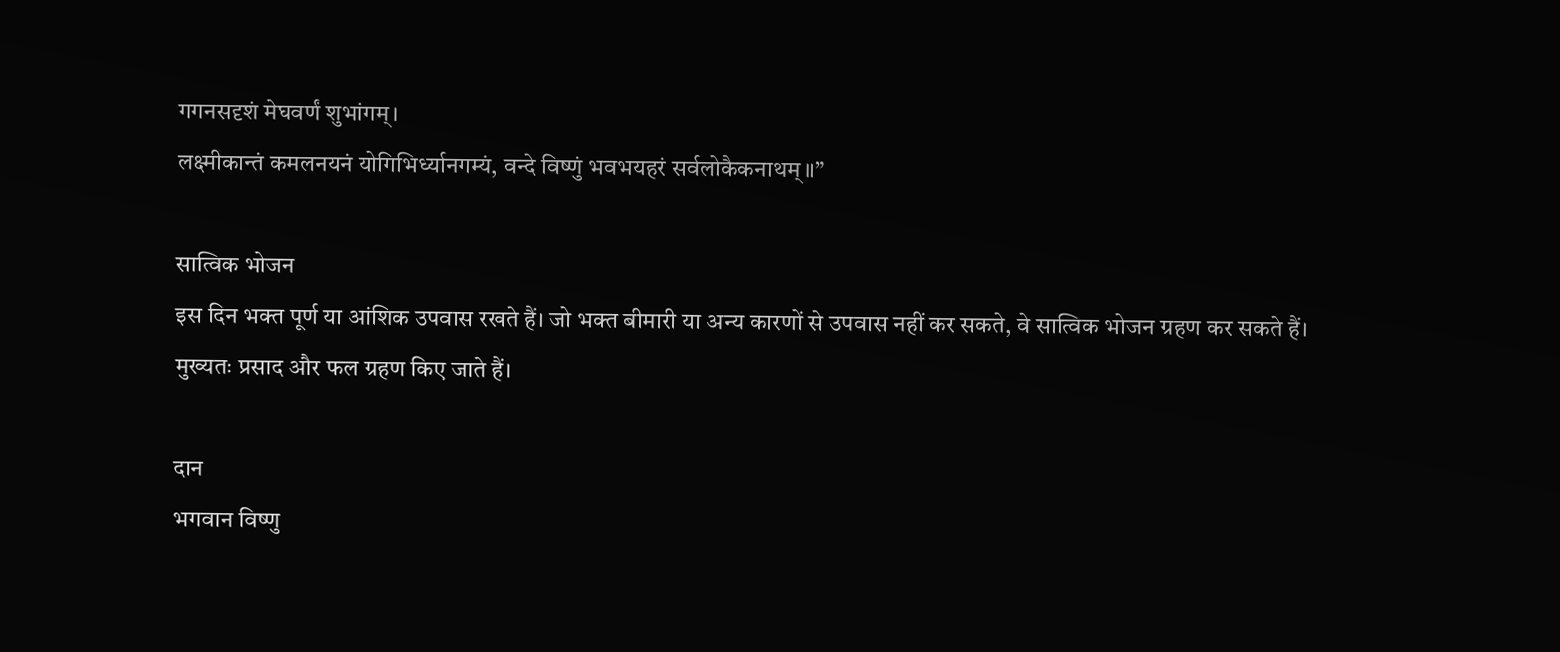गगनसदृशं मेघवर्णं शुभांगम्।
लक्ष्मीकान्तं कमलनयनं योगिभिर्ध्यानगम्यं, वन्दे विष्णुं भवभयहरं सर्वलोकैकनाथम्॥”

सात्विक भोजन
इस दिन भक्त पूर्ण या आंशिक उपवास रखते हैं। जो भक्त बीमारी या अन्य कारणों से उपवास नहीं कर सकते, वे सात्विक भोजन ग्रहण कर सकते हैं। मुख्यतः प्रसाद और फल ग्रहण किए जाते हैं।

दान
भगवान विष्णु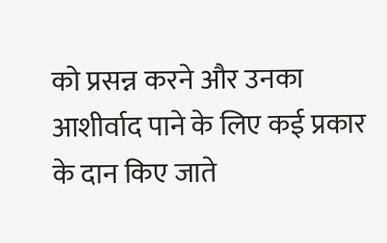को प्रसन्न करने और उनका आशीर्वाद पाने के लिए कई प्रकार के दान किए जाते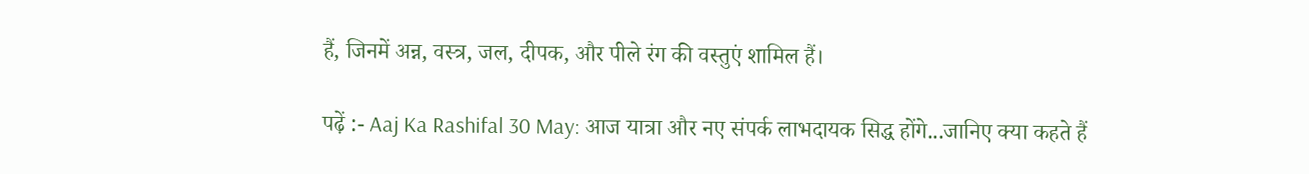हैं, जिनमें अन्न, वस्त्र, जल, दीपक, और पीले रंग की वस्तुएं शामिल हैं।

पढ़ें :- Aaj Ka Rashifal 30 May: आज यात्रा और नए संपर्क लाभदायक सिद्ध होंगे...जानिए क्या कहते हैं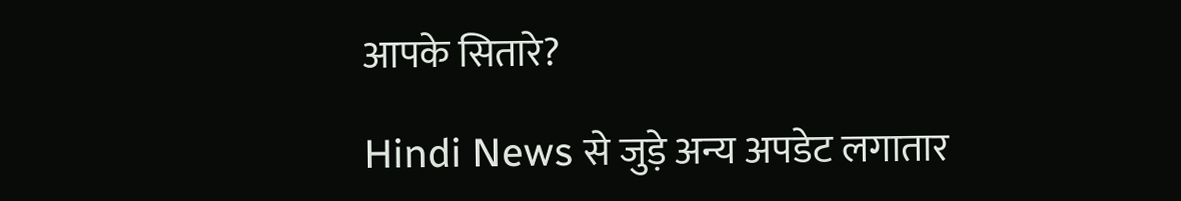आपके सितारे?

Hindi News से जुड़े अन्य अपडेट लगातार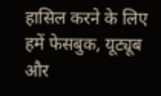हासिल करने के लिए हमें फेसबुक, यूट्यूब और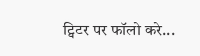ट्विटर पर फॉलो करे...